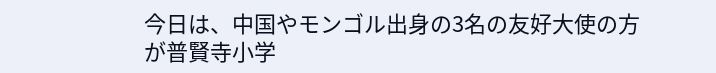今日は、中国やモンゴル出身の3名の友好大使の方が普賢寺小学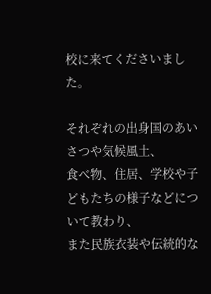校に来てくださいました。

それぞれの出身国のあいさつや気候風土、
食べ物、住居、学校や子どもたちの様子などについて教わり、
また民族衣装や伝統的な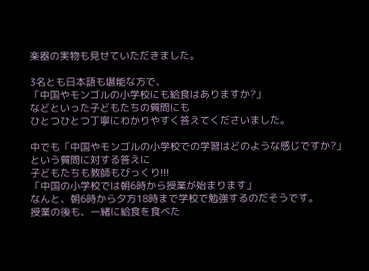楽器の実物も見せていただきました。

3名とも日本語も堪能な方で、
「中国やモンゴルの小学校にも給食はありますか?」
などといった子どもたちの質問にも
ひとつひとつ丁寧にわかりやすく答えてくださいました。

中でも「中国やモンゴルの小学校での学習はどのような感じですか?」
という質問に対する答えに
子どもたちも教師もびっくり!!!
「中国の小学校では朝6時から授業が始まります」
なんと、朝6時から夕方18時まで学校で勉強するのだそうです。
授業の後も、一緒に給食を食べた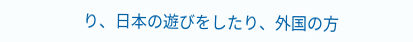り、日本の遊びをしたり、外国の方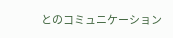とのコミュニケーション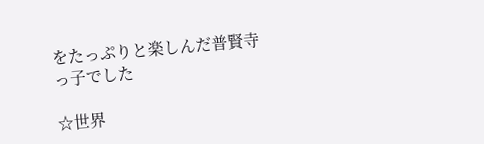をたっぷりと楽しんだ普賢寺っ子でした

☆世界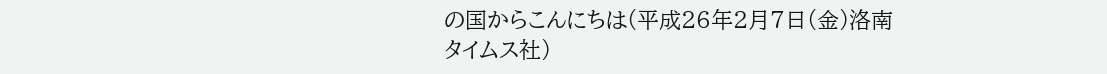の国からこんにちは(平成26年2月7日(金)洛南タイムス社)